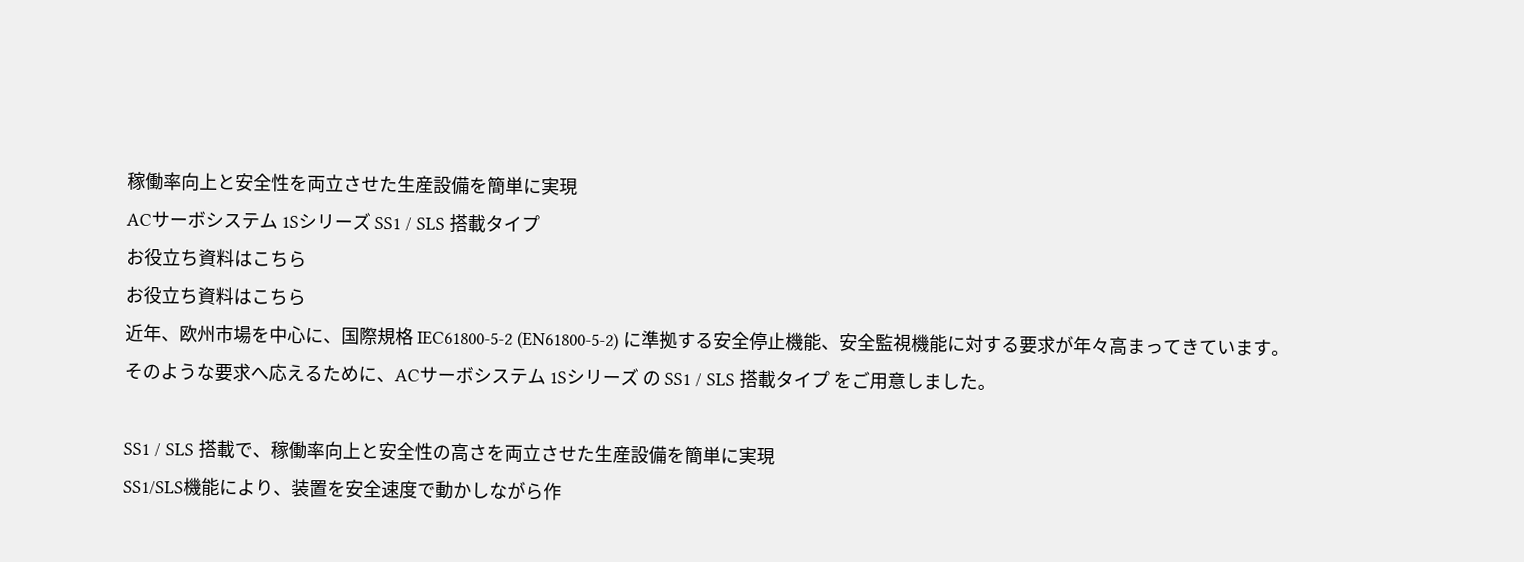稼働率向上と安全性を両立させた生産設備を簡単に実現
ACサーボシステム 1Sシリーズ SS1 / SLS 搭載タイプ
お役立ち資料はこちら
お役立ち資料はこちら
近年、欧州市場を中心に、国際規格 IEC61800-5-2 (EN61800-5-2) に準拠する安全停止機能、安全監視機能に対する要求が年々高まってきています。
そのような要求へ応えるために、ACサーボシステム 1Sシリーズ の SS1 / SLS 搭載タイプ をご用意しました。

SS1 / SLS 搭載で、稼働率向上と安全性の高さを両立させた生産設備を簡単に実現
SS1/SLS機能により、装置を安全速度で動かしながら作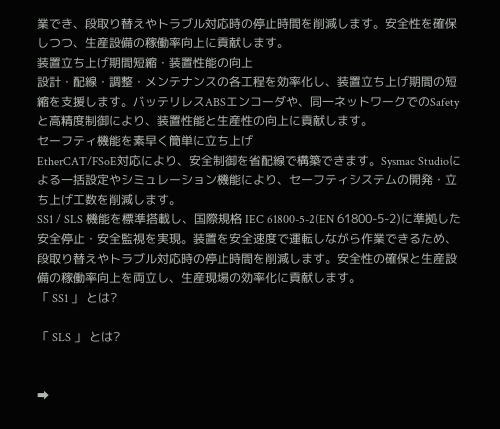業でき、段取り替えやトラブル対応時の停止時間を削減します。安全性を確保しつつ、生産設備の稼働率向上に貢献します。
装置立ち上げ期間短縮・装置性能の向上
設計・配線・調整・メンテナンスの各工程を効率化し、装置立ち上げ期間の短縮を支援します。バッテリレスABSエンコーダや、同一ネットワークでのSafetyと高精度制御により、装置性能と生産性の向上に貢献します。
セーフティ機能を素早く簡単に立ち上げ
EtherCAT/FSoE対応により、安全制御を省配線で構築できます。Sysmac Studioによる一括設定やシミュレーション機能により、セーフティシステムの開発・立ち上げ工数を削減します。
SS1 / SLS 機能を標準搭載し、国際規格 IEC 61800-5-2(EN 61800-5-2)に準拠した安全停止・安全監視を実現。装置を安全速度で運転しながら作業できるため、
段取り替えやトラブル対応時の停止時間を削減します。安全性の確保と生産設備の稼働率向上を両立し、生産現場の効率化に貢献します。
「 SS1 」 とは?

「 SLS 」 とは?


➡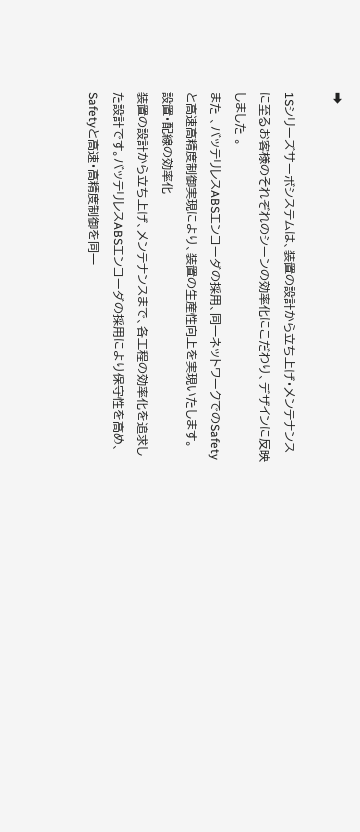➡

1Sシリーズサーボシステムは、装置の設計から立ち上げ・メンテナンスに至るお客様のそれぞれのシーンの効率化にこだわり、デザインに反映しました 。
また 、バッテリレスABSエンコーダの採用、同一ネットワークでのSafetyと高速高精度制御実現により、装置の生産性向上を実現いたします。
設置・配線の効率化
装置の設計から立ち上げ、メンテナンスまで、各工程の効率化を追求した設計です。バッテリレスABSエンコーダの採用により保守性を高め、Safetyと高速・高精度制御を同一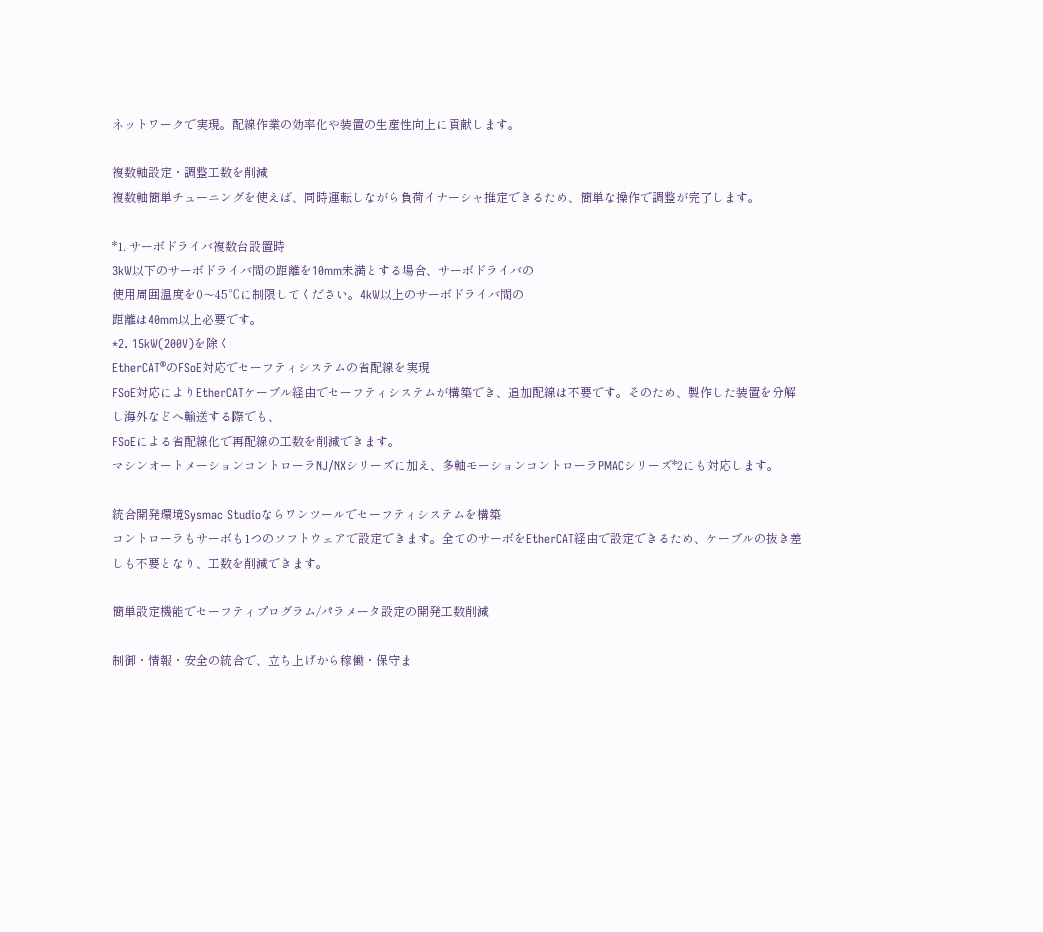ネットワークで実現。配線作業の効率化や装置の生産性向上に貢献します。

複数軸設定・調整工数を削減
複数軸簡単チューニングを使えば、同時運転しながら負荷イナーシャ推定できるため、簡単な操作で調整が完了します。

*1. サーボドライバ複数台設置時
3kW以下のサーボドライバ間の距離を10mm未満とする場合、サーボドライバの
使用周囲温度を0〜45℃に制限してください。4kW以上のサーボドライバ間の
距離は40mm以上必要です。
*2. 15kW(200V)を除く
EtherCAT®のFSoE対応でセーフティシステムの省配線を実現
FSoE対応によりEtherCATケーブル経由でセーフティシステムが構築でき、追加配線は不要です。そのため、製作した装置を分解し海外などへ輸送する際でも、
FSoEによる省配線化で再配線の工数を削減できます。
マシンオートメーションコントローラNJ/NXシリーズに加え、多軸モーションコントローラPMACシリーズ*2にも対応します。

統合開発環境Sysmac Studioならワンツールでセーフティシステムを構築
コントローラもサーボも1つのソフトウェアで設定できます。全てのサーボをEtherCAT経由で設定できるため、ケーブルの抜き差しも不要となり、工数を削減できます。

簡単設定機能でセーフティプログラム/パラメータ設定の開発工数削減

制御・情報・安全の統合で、立ち上げから稼働・保守ま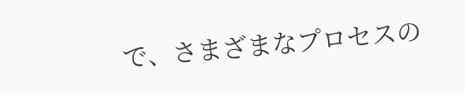で、さまざまなプロセスの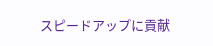スピードアップに貢献